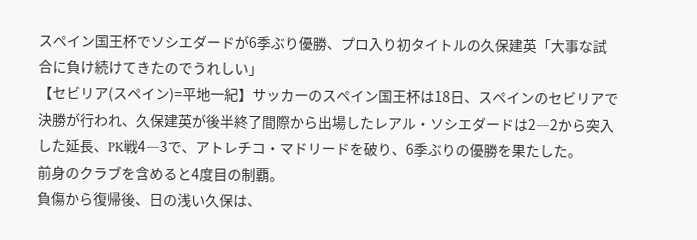スペイン国王杯でソシエダードが6季ぶり優勝、プロ入り初タイトルの久保建英「大事な試合に負け続けてきたのでうれしい」
【セビリア(スペイン)=平地一紀】サッカーのスペイン国王杯は18日、スペインのセビリアで決勝が行われ、久保建英が後半終了間際から出場したレアル・ソシエダードは2―2から突入した延長、PK戦4―3で、アトレチコ・マドリードを破り、6季ぶりの優勝を果たした。
前身のクラブを含めると4度目の制覇。
負傷から復帰後、日の浅い久保は、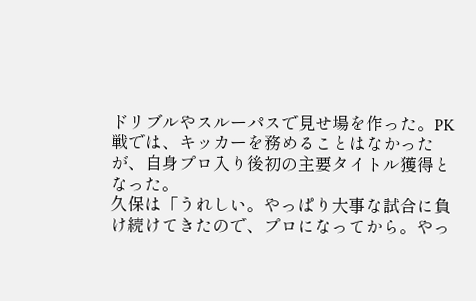ドリブルやスルーパスで見せ場を作った。PK戦では、キッカーを務めることはなかったが、自身プロ入り後初の主要タイトル獲得となった。
久保は「うれしい。やっぱり大事な試合に負け続けてきたので、プロになってから。やっ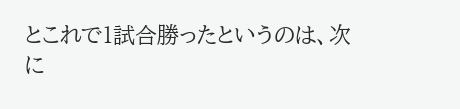とこれで1試合勝ったというのは、次に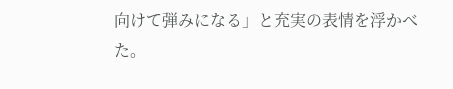向けて弾みになる」と充実の表情を浮かべた。